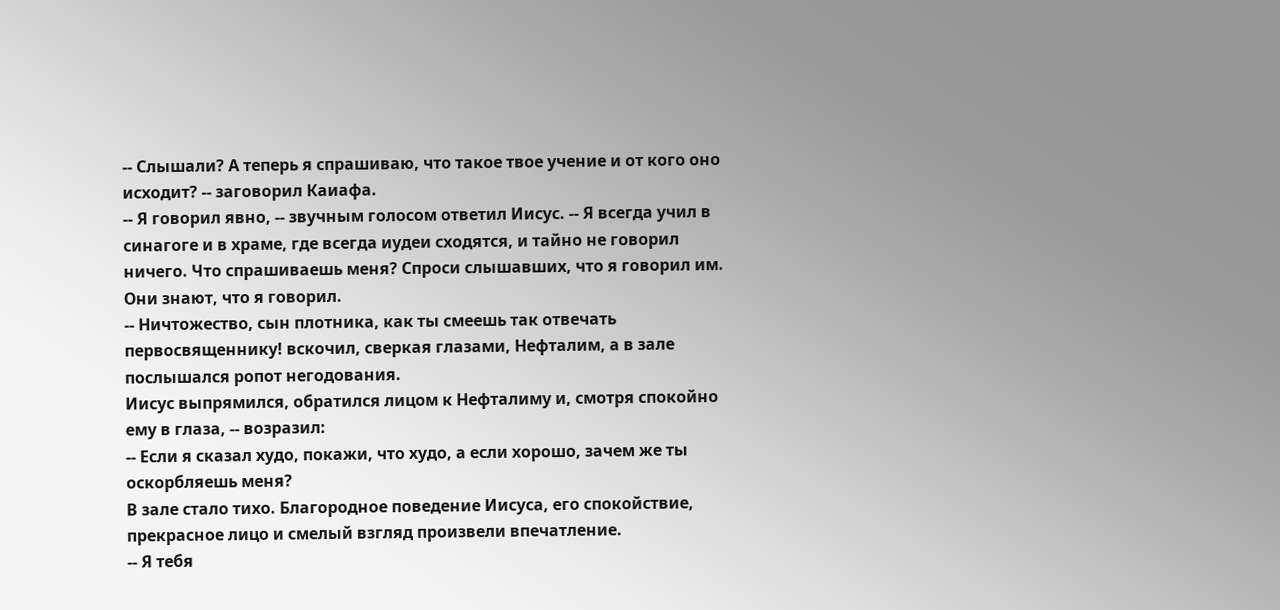-- Слышали? А теперь я спрашиваю, что такое твое учение и от кого оно исходит? -- заговорил Каиафа.
-- Я говорил явно, -- звучным голосом ответил Иисус. -- Я всегда учил в синагоге и в храме, где всегда иудеи сходятся, и тайно не говорил ничего. Что спрашиваешь меня? Спроси слышавших, что я говорил им. Они знают, что я говорил.
-- Ничтожество, сын плотника, как ты смеешь так отвечать первосвященнику! вскочил, сверкая глазами, Нефталим, а в зале послышался ропот негодования.
Иисус выпрямился, обратился лицом к Нефталиму и, смотря спокойно ему в глаза, -- возразил:
-- Если я сказал худо, покажи, что худо, а если хорошо, зачем же ты оскорбляешь меня?
В зале стало тихо. Благородное поведение Иисуса, его спокойствие, прекрасное лицо и смелый взгляд произвели впечатление.
-- Я тебя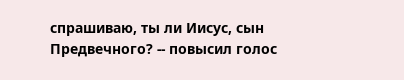спрашиваю, ты ли Иисус, сын Предвечного? -- повысил голос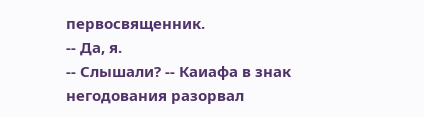первосвященник.
-- Да, я.
-- Слышали? -- Каиафа в знак негодования разорвал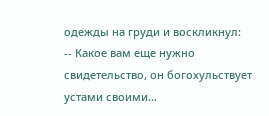одежды на груди и воскликнул:
-- Какое вам еще нужно свидетельство, он богохульствует устами своими...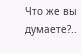Что же вы думаете?..